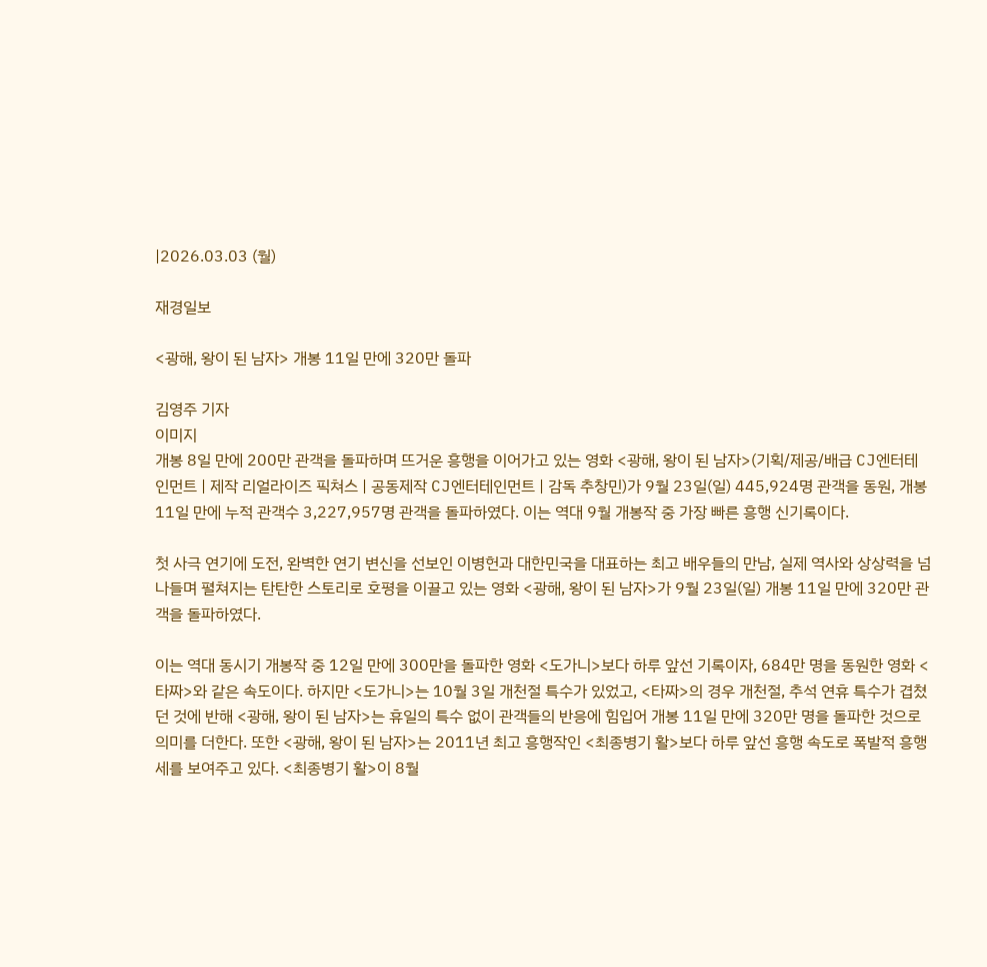|2026.03.03 (월)

재경일보

<광해, 왕이 된 남자> 개봉 11일 만에 320만 돌파

김영주 기자
이미지
개봉 8일 만에 200만 관객을 돌파하며 뜨거운 흥행을 이어가고 있는 영화 <광해, 왕이 된 남자>(기획/제공/배급 CJ엔터테인먼트 | 제작 리얼라이즈 픽쳐스 | 공동제작 CJ엔터테인먼트 | 감독 추창민)가 9월 23일(일) 445,924명 관객을 동원, 개봉 11일 만에 누적 관객수 3,227,957명 관객을 돌파하였다. 이는 역대 9월 개봉작 중 가장 빠른 흥행 신기록이다.

첫 사극 연기에 도전, 완벽한 연기 변신을 선보인 이병헌과 대한민국을 대표하는 최고 배우들의 만남, 실제 역사와 상상력을 넘나들며 펼쳐지는 탄탄한 스토리로 호평을 이끌고 있는 영화 <광해, 왕이 된 남자>가 9월 23일(일) 개봉 11일 만에 320만 관객을 돌파하였다.

이는 역대 동시기 개봉작 중 12일 만에 300만을 돌파한 영화 <도가니>보다 하루 앞선 기록이자, 684만 명을 동원한 영화 <타짜>와 같은 속도이다. 하지만 <도가니>는 10월 3일 개천절 특수가 있었고, <타짜>의 경우 개천절, 추석 연휴 특수가 겹쳤던 것에 반해 <광해, 왕이 된 남자>는 휴일의 특수 없이 관객들의 반응에 힘입어 개봉 11일 만에 320만 명을 돌파한 것으로 의미를 더한다. 또한 <광해, 왕이 된 남자>는 2011년 최고 흥행작인 <최종병기 활>보다 하루 앞선 흥행 속도로 폭발적 흥행세를 보여주고 있다. <최종병기 활>이 8월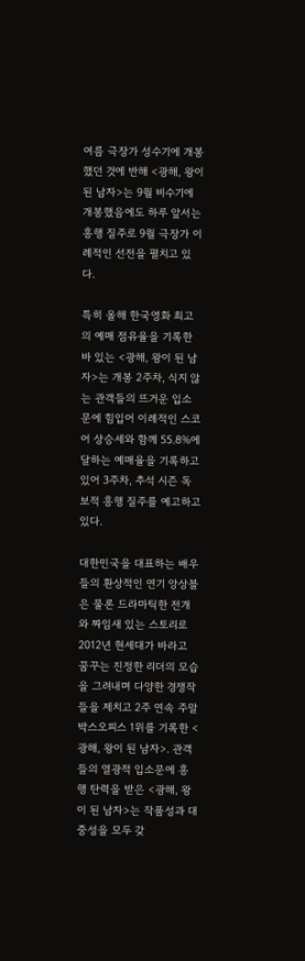여름 극장가 성수기에 개봉했던 것에 반해 <광해, 왕이 된 남자>는 9월 비수기에 개봉했음에도 하루 앞서는 흥행 질주로 9월 극장가 이례적인 선전을 펼치고 있다.

특히 올해 한국영화 최고의 예매 점유율을 기록한 바 있는 <광해, 왕이 된 남자>는 개봉 2주차, 식지 않는 관객들의 뜨거운 입소문에 힘입어 이례적인 스코어 상승세와 함께 55.8%에 달하는 예매율을 기록하고 있어 3주차, 추석 시즌 독보적 흥행 질주를 예고하고 있다.

대한민국을 대표하는 배우들의 환상적인 연기 앙상블은 물론 드라마틱한 전개와 짜임새 있는 스토리로 2012년 현세대가 바라고 꿈꾸는 진정한 리더의 모습을 그려내며 다양한 경쟁작들을 제치고 2주 연속 주말 박스오피스 1위를 기록한 <광해, 왕이 된 남자>. 관객들의 열광적 입소문에 흥행 탄력을 받은 <광해, 왕이 된 남자>는 작품성과 대중성을 모두 갖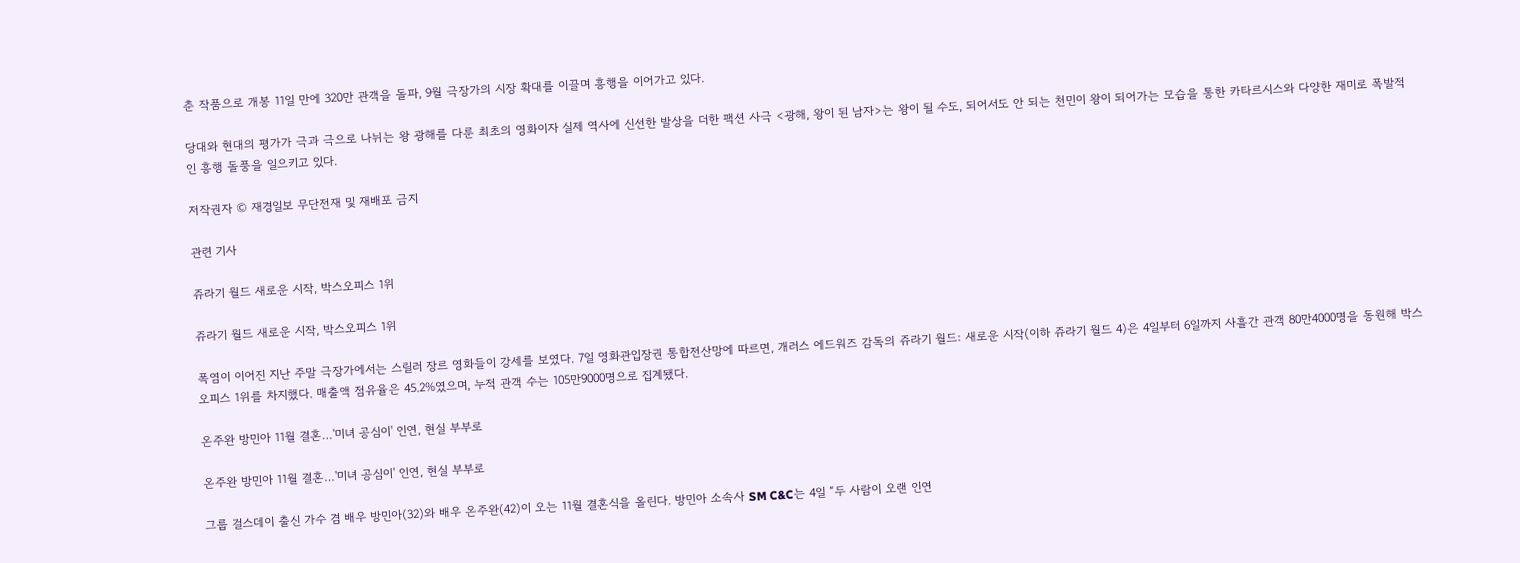춘 작품으로 개봉 11일 만에 320만 관객을 돌파, 9월 극장가의 시장 확대를 이끌며 흥행을 이어가고 있다.

당대와 현대의 평가가 극과 극으로 나뉘는 왕 광해를 다룬 최초의 영화이자 실제 역사에 신선한 발상을 더한 팩션 사극 <광해, 왕이 된 남자>는 왕이 될 수도, 되어서도 안 되는 천민이 왕이 되어가는 모습을 통한 카타르시스와 다양한 재미로 폭발적인 흥행 돌풍을 일으키고 있다.

저작권자 © 재경일보 무단전재 및 재배포 금지

관련 기사

쥬라기 월드 새로운 시작, 박스오피스 1위

쥬라기 월드 새로운 시작, 박스오피스 1위

폭염이 이어진 지난 주말 극장가에서는 스릴러 장르 영화들이 강세를 보였다. 7일 영화관입장권 통합전산망에 따르면, 개러스 에드워즈 감독의 쥬라기 월드: 새로운 시작(이하 쥬라기 월드 4)은 4일부터 6일까지 사흘간 관객 80만4000명을 동원해 박스오피스 1위를 차지했다. 매출액 점유율은 45.2%였으며, 누적 관객 수는 105만9000명으로 집계됐다.

온주완 방민아 11월 결혼…'미녀 공심이' 인연, 현실 부부로

온주완 방민아 11월 결혼…'미녀 공심이' 인연, 현실 부부로

그룹 걸스데이 출신 가수 겸 배우 방민아(32)와 배우 온주완(42)이 오는 11월 결혼식을 올린다. 방민아 소속사 SM C&C는 4일 “두 사람이 오랜 인연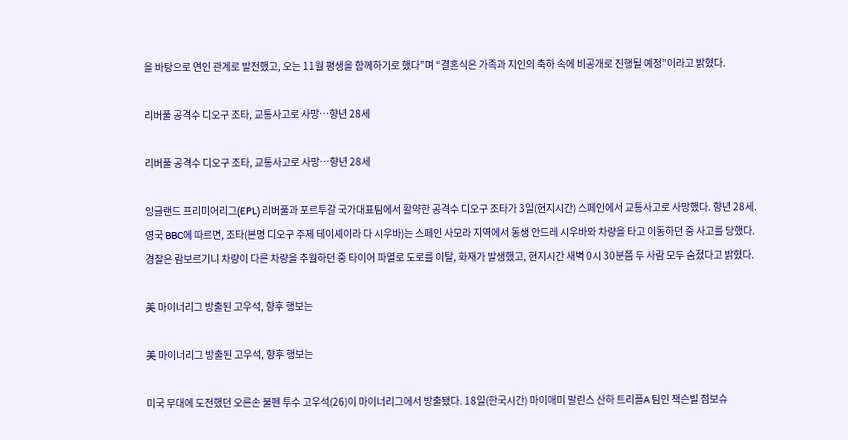을 바탕으로 연인 관계로 발전했고, 오는 11월 평생을 함께하기로 했다”며 “결혼식은 가족과 지인의 축하 속에 비공개로 진행될 예정”이라고 밝혔다.

리버풀 공격수 디오구 조타, 교통사고로 사망…향년 28세

리버풀 공격수 디오구 조타, 교통사고로 사망…향년 28세

잉글랜드 프리미어리그(EPL) 리버풀과 포르투갈 국가대표팀에서 활약한 공격수 디오구 조타가 3일(현지시간) 스페인에서 교통사고로 사망했다. 향년 28세. 영국 BBC에 따르면, 조타(본명 디오구 주제 테이셰이라 다 시우바)는 스페인 사모라 지역에서 동생 안드레 시우바와 차량을 타고 이동하던 중 사고를 당했다. 경찰은 람보르기니 차량이 다른 차량을 추월하던 중 타이어 파열로 도로를 이탈, 화재가 발생했고, 현지시간 새벽 0시 30분쯤 두 사람 모두 숨졌다고 밝혔다.

美 마이너리그 방출된 고우석, 향후 행보는

美 마이너리그 방출된 고우석, 향후 행보는

미국 무대에 도전했던 오른손 불펜 투수 고우석(26)이 마이너리그에서 방출됐다. 18일(한국시간) 마이애미 말린스 산하 트리플A 팀인 잭슨빌 점보슈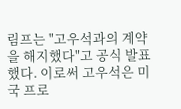림프는 "고우석과의 계약을 해지했다"고 공식 발표했다. 이로써 고우석은 미국 프로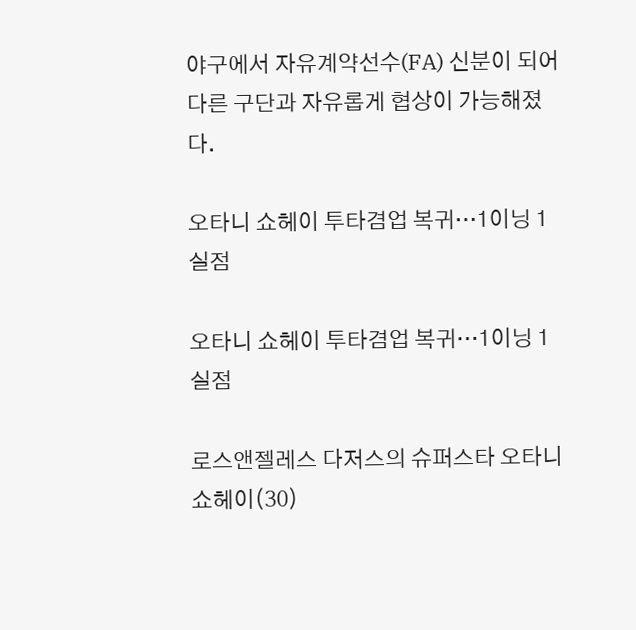야구에서 자유계약선수(FA) 신분이 되어 다른 구단과 자유롭게 협상이 가능해졌다.

오타니 쇼헤이 투타겸업 복귀…1이닝 1실점

오타니 쇼헤이 투타겸업 복귀…1이닝 1실점

로스앤젤레스 다저스의 슈퍼스타 오타니 쇼헤이(30)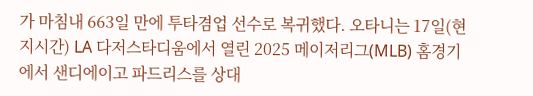가 마침내 663일 만에 투타겸업 선수로 복귀했다. 오타니는 17일(현지시간) LA 다저스타디움에서 열린 2025 메이저리그(MLB) 홈경기에서 샌디에이고 파드리스를 상대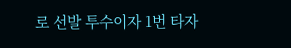로 선발 투수이자 1번 타자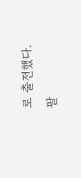로 출전했다. 팔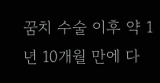꿈치 수술 이후 약 1년 10개월 만에 다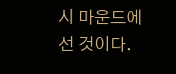시 마운드에 선 것이다.